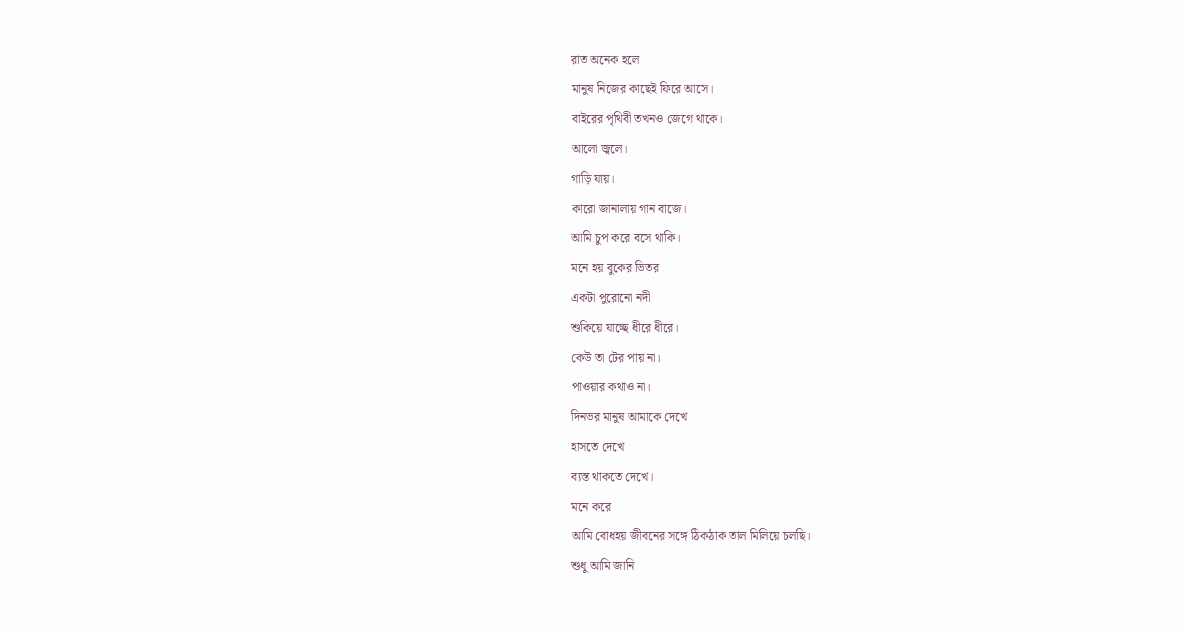রাত অনেক হলে
মানুষ নিজের কাছেই ফিরে আসে।
বাইরের পৃথিবী তখনও জেগে থাকে।
আলো জ্বলে।
গাড়ি যায়।
কারো জানালায় গান বাজে।
আমি চুপ করে বসে থাকি।
মনে হয় বুকের ভিতর
একটা পুরোনো নদী
শুকিয়ে যাচ্ছে ধীরে ধীরে।
কেউ তা টের পায় না।
পাওয়ার কথাও না।
দিনভর মানুষ আমাকে দেখে
হাসতে দেখে
ব্যস্ত থাকতে দেখে।
মনে করে
আমি বোধহয় জীবনের সঙ্গে ঠিকঠাক তাল মিলিয়ে চলছি।
শুধু আমি জানি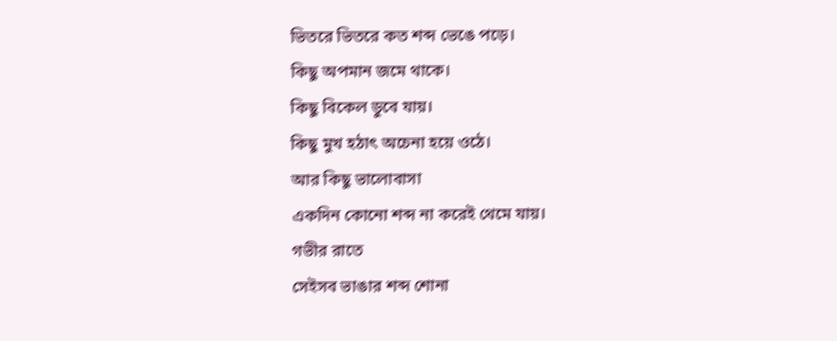ভিতরে ভিতরে কত শব্দ ভেঙে পড়ে।
কিছু অপমান জমে থাকে।
কিছু বিকেল ডুবে যায়।
কিছু মুখ হঠাৎ অচেনা হয়ে ওঠে।
আর কিছু ভালোবাসা
একদিন কোনো শব্দ না করেই থেমে যায়।
গভীর রাতে
সেইসব ভাঙার শব্দ শোনা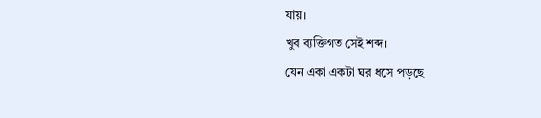যায়।
খুব ব্যক্তিগত সেই শব্দ।
যেন একা একটা ঘর ধসে পড়ছে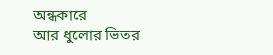অন্ধকারে
আর ধুলোর ভিতর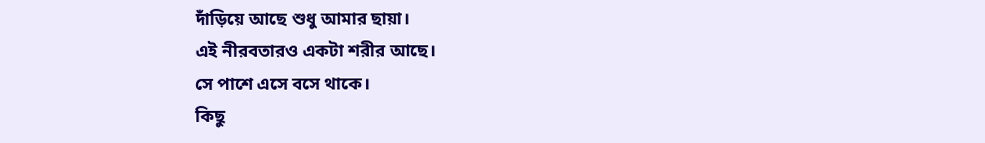দাঁড়িয়ে আছে শুধু আমার ছায়া।
এই নীরবতারও একটা শরীর আছে।
সে পাশে এসে বসে থাকে।
কিছু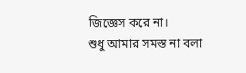জিজ্ঞেস করে না।
শুধু আমার সমস্ত না বলা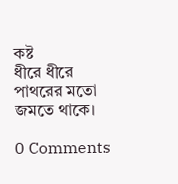কষ্ট
ধীরে ধীরে
পাথরের মতো জমতে থাকে।

0 Comments